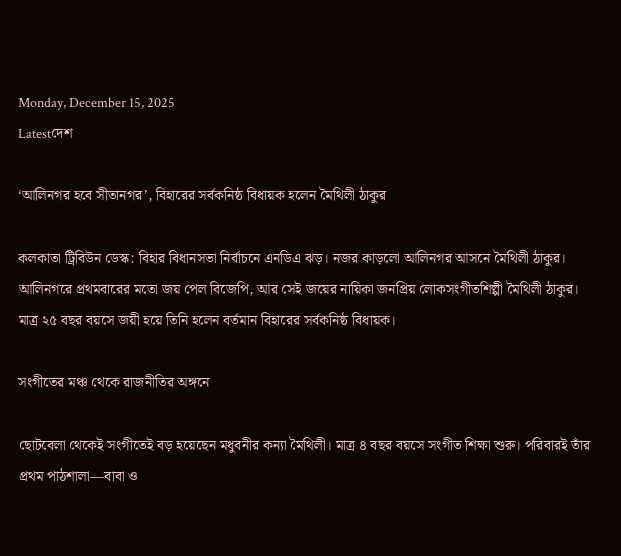Monday, December 15, 2025
Latestদেশ

‘আলিনগর হবে সীতানগর’, বিহারের সর্বকনিষ্ঠ বিধায়ক হলেন মৈথিলী ঠাকুর

কলকাতা ট্রিবিউন ডেস্ক: বিহার বিধানসভা নির্বাচনে এনডিএ ঝড়। নজর কাড়লো আলিনগর আসনে মৈথিলী ঠাকুর। আলিনগরে প্রথমবারের মতো জয় পেল বিজেপি, আর সেই জয়ের নায়িকা জনপ্রিয় লোকসংগীতশিল্পী মৈথিলী ঠাকুর। মাত্র ২৫ বছর বয়সে জয়ী হয়ে তিনি হলেন বর্তমান বিহারের সর্বকনিষ্ঠ বিধায়ক।

সংগীতের মঞ্চ থেকে রাজনীতির অঙ্গনে

ছোটবেলা থেকেই সংগীতেই বড় হয়েছেন মধুবনীর কন্যা মৈথিলী। মাত্র ৪ বছর বয়সে সংগীত শিক্ষা শুরু। পরিবারই তাঁর প্রথম পাঠশালা—বাবা ও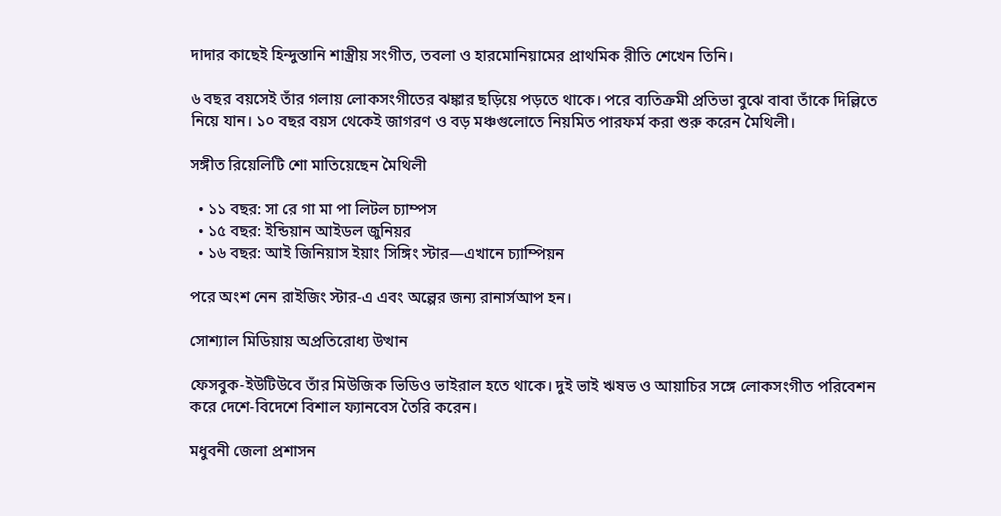দাদার কাছেই হিন্দুস্তানি শাস্ত্রীয় সংগীত, তবলা ও হারমোনিয়ামের প্রাথমিক রীতি শেখেন তিনি।

৬ বছর বয়সেই তাঁর গলায় লোকসংগীতের ঝঙ্কার ছড়িয়ে পড়তে থাকে। পরে ব্যতিক্রমী প্রতিভা বুঝে বাবা তাঁকে দিল্লিতে নিয়ে যান। ১০ বছর বয়স থেকেই জাগরণ ও বড় মঞ্চগুলোতে নিয়মিত পারফর্ম করা শুরু করেন মৈথিলী।

সঙ্গীত রিয়েলিটি শো মাতিয়েছেন মৈথিলী

  • ১১ বছর: সা রে গা মা পা লিটল চ্যাম্পস
  • ১৫ বছর: ইন্ডিয়ান আইডল জুনিয়র
  • ১৬ বছর: আই জিনিয়াস ইয়াং সিঙ্গিং স্টার—এখানে চ্যাম্পিয়ন

পরে অংশ নেন রাইজিং স্টার-এ এবং অল্পের জন্য রানার্সআপ হন।

সোশ্যাল মিডিয়ায় অপ্রতিরোধ্য উত্থান

ফেসবুক-ইউটিউবে তাঁর মিউজিক ভিডিও ভাইরাল হতে থাকে। দুই ভাই ঋষভ ও আয়াচির সঙ্গে লোকসংগীত পরিবেশন করে দেশে-বিদেশে বিশাল ফ্যানবেস তৈরি করেন।

মধুবনী জেলা প্রশাসন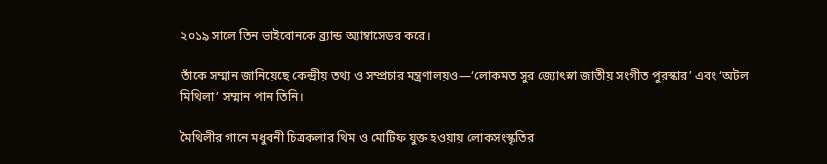২০১৯ সালে তিন ভাইবোনকে ব্র্যান্ড অ্যাম্বাসেডর করে।

তাঁকে সম্মান জানিয়েছে কেন্দ্রীয় তথ্য ও সম্প্রচার মন্ত্রণালয়ও—‘লোকমত সুর জ্যোৎস্না জাতীয় সংগীত পুরস্কার’ এবং ‘অটল মিথিলা’ সম্মান পান তিনি।

মৈথিলীর গানে মধুবনী চিত্রকলার থিম ও মোটিফ যুক্ত হওয়ায় লোকসংস্কৃতির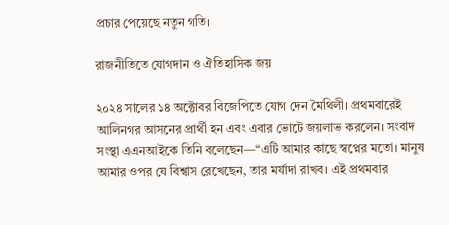প্রচার পেয়েছে নতুন গতি।

রাজনীতিতে যোগদান ও ঐতিহাসিক জয়

২০২৪ সালের ১৪ অক্টোবর বিজেপিতে যোগ দেন মৈথিলী। প্রথমবারেই আলিনগর আসনের প্রার্থী হন এবং এবার ভোটে জয়লাভ করলেন। সংবাদ সংস্থা এএনআইকে তিনি বলেছেন—“এটি আমার কাছে স্বপ্নের মতো। মানুষ আমার ওপর যে বিশ্বাস রেখেছেন, তার মর্যাদা রাখব। এই প্রথমবার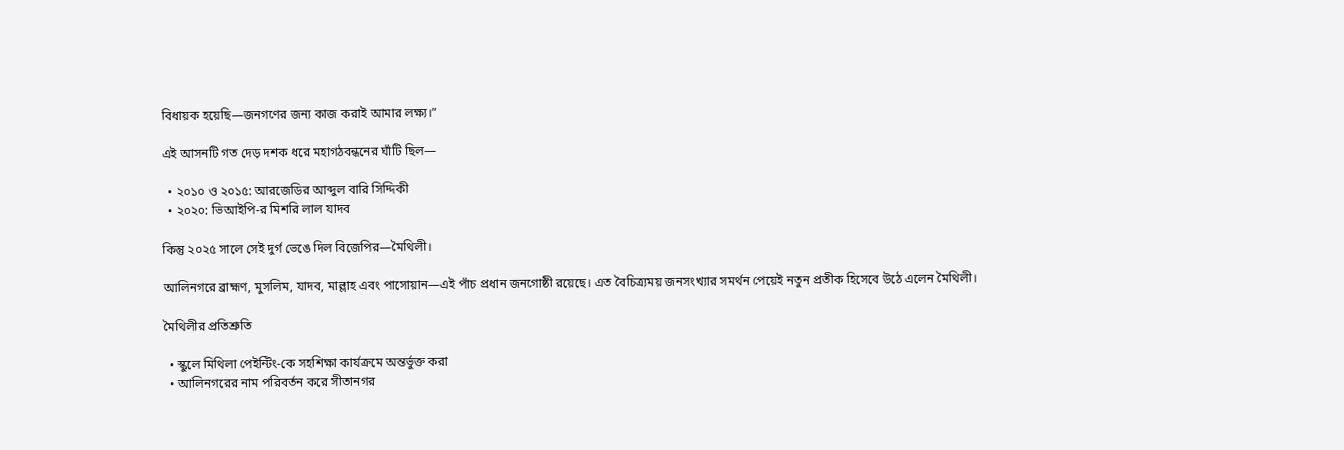বিধায়ক হয়েছি—জনগণের জন্য কাজ করাই আমার লক্ষ্য।”

এই আসনটি গত দেড় দশক ধরে মহাগঠবন্ধনের ঘাঁটি ছিল—

  • ২০১০ ও ২০১৫: আরজেডির আব্দুল বারি সিদ্দিকী
  • ২০২০: ভিআইপি-র মিশরি লাল যাদব

কিন্তু ২০২৫ সালে সেই দুর্গ ভেঙে দিল বিজেপির—মৈথিলী।

আলিনগরে ব্রাহ্মণ, মুসলিম, যাদব, মাল্লাহ এবং পাসোয়ান—এই পাঁচ প্রধান জনগোষ্ঠী রয়েছে। এত বৈচিত্র্যময় জনসংখ্যার সমর্থন পেয়েই নতুন প্রতীক হিসেবে উঠে এলেন মৈথিলী।

মৈথিলীর প্রতিশ্রুতি

  • স্কুলে মিথিলা পেইন্টিং-কে সহশিক্ষা কার্যক্রমে অন্তর্ভুক্ত করা
  • আলিনগরের নাম পরিবর্তন করে সীতানগর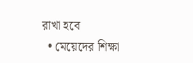রাখা হবে
  • মেয়েদের শিক্ষা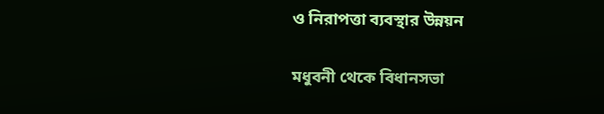ও নিরাপত্তা ব্যবস্থার উন্নয়ন

মধুবনী থেকে বিধানসভা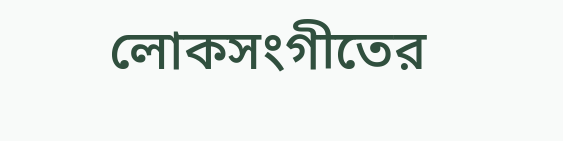লোকসংগীতের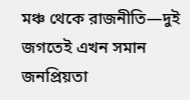মঞ্চ থেকে রাজনীতি—দুই জগতেই এখন সমান জনপ্রিয়তা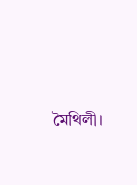মৈথিলী।